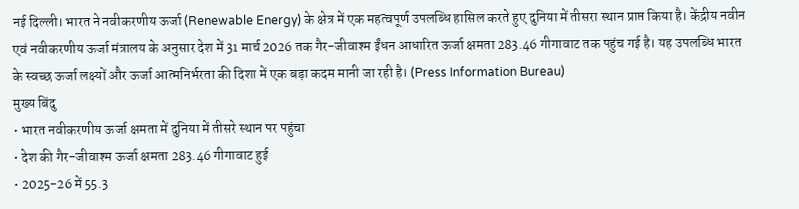नई दिल्ली। भारत ने नवीकरणीय ऊर्जा (Renewable Energy) के क्षेत्र में एक महत्वपूर्ण उपलब्धि हासिल करते हुए दुनिया में तीसरा स्थान प्राप्त किया है। केंद्रीय नवीन एवं नवीकरणीय ऊर्जा मंत्रालय के अनुसार देश में 31 मार्च 2026 तक गैर-जीवाश्म ईंधन आधारित ऊर्जा क्षमता 283.46 गीगावाट तक पहुंच गई है। यह उपलब्धि भारत के स्वच्छ ऊर्जा लक्ष्यों और ऊर्जा आत्मनिर्भरता की दिशा में एक बड़ा कदम मानी जा रही है। (Press Information Bureau)
मुख्य बिंदु
• भारत नवीकरणीय ऊर्जा क्षमता में दुनिया में तीसरे स्थान पर पहुंचा
• देश की गैर-जीवाश्म ऊर्जा क्षमता 283.46 गीगावाट हुई
• 2025-26 में 55.3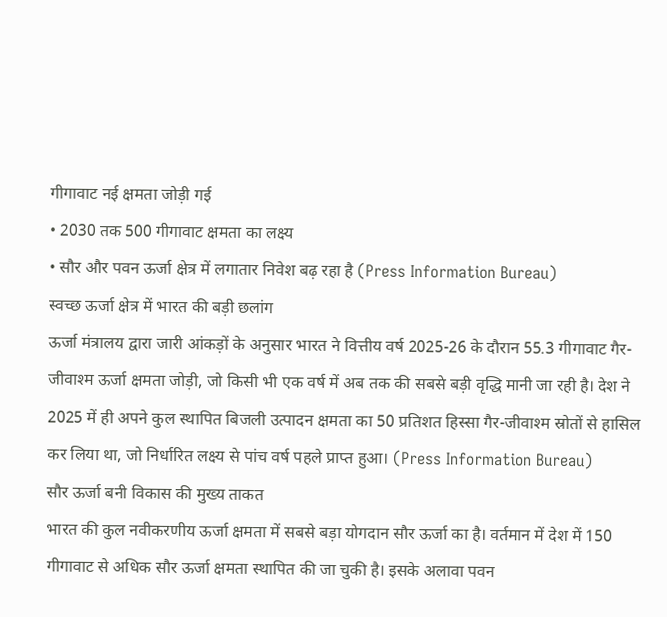गीगावाट नई क्षमता जोड़ी गई
• 2030 तक 500 गीगावाट क्षमता का लक्ष्य
• सौर और पवन ऊर्जा क्षेत्र में लगातार निवेश बढ़ रहा है (Press Information Bureau)
स्वच्छ ऊर्जा क्षेत्र में भारत की बड़ी छलांग
ऊर्जा मंत्रालय द्वारा जारी आंकड़ों के अनुसार भारत ने वित्तीय वर्ष 2025-26 के दौरान 55.3 गीगावाट गैर-जीवाश्म ऊर्जा क्षमता जोड़ी, जो किसी भी एक वर्ष में अब तक की सबसे बड़ी वृद्धि मानी जा रही है। देश ने 2025 में ही अपने कुल स्थापित बिजली उत्पादन क्षमता का 50 प्रतिशत हिस्सा गैर-जीवाश्म स्रोतों से हासिल कर लिया था, जो निर्धारित लक्ष्य से पांच वर्ष पहले प्राप्त हुआ। (Press Information Bureau)
सौर ऊर्जा बनी विकास की मुख्य ताकत
भारत की कुल नवीकरणीय ऊर्जा क्षमता में सबसे बड़ा योगदान सौर ऊर्जा का है। वर्तमान में देश में 150 गीगावाट से अधिक सौर ऊर्जा क्षमता स्थापित की जा चुकी है। इसके अलावा पवन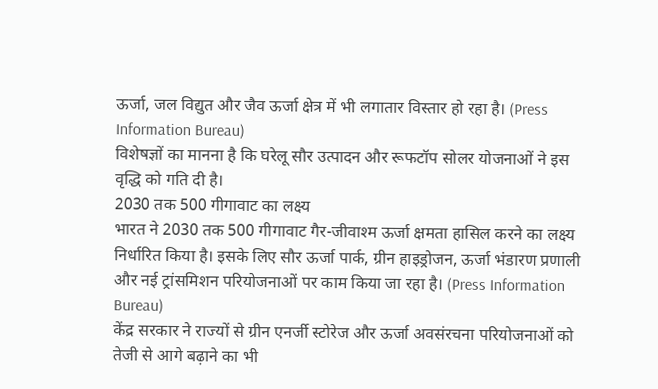ऊर्जा, जल विद्युत और जैव ऊर्जा क्षेत्र में भी लगातार विस्तार हो रहा है। (Press Information Bureau)
विशेषज्ञों का मानना है कि घरेलू सौर उत्पादन और रूफटॉप सोलर योजनाओं ने इस वृद्धि को गति दी है।
2030 तक 500 गीगावाट का लक्ष्य
भारत ने 2030 तक 500 गीगावाट गैर-जीवाश्म ऊर्जा क्षमता हासिल करने का लक्ष्य निर्धारित किया है। इसके लिए सौर ऊर्जा पार्क, ग्रीन हाइड्रोजन, ऊर्जा भंडारण प्रणाली और नई ट्रांसमिशन परियोजनाओं पर काम किया जा रहा है। (Press Information Bureau)
केंद्र सरकार ने राज्यों से ग्रीन एनर्जी स्टोरेज और ऊर्जा अवसंरचना परियोजनाओं को तेजी से आगे बढ़ाने का भी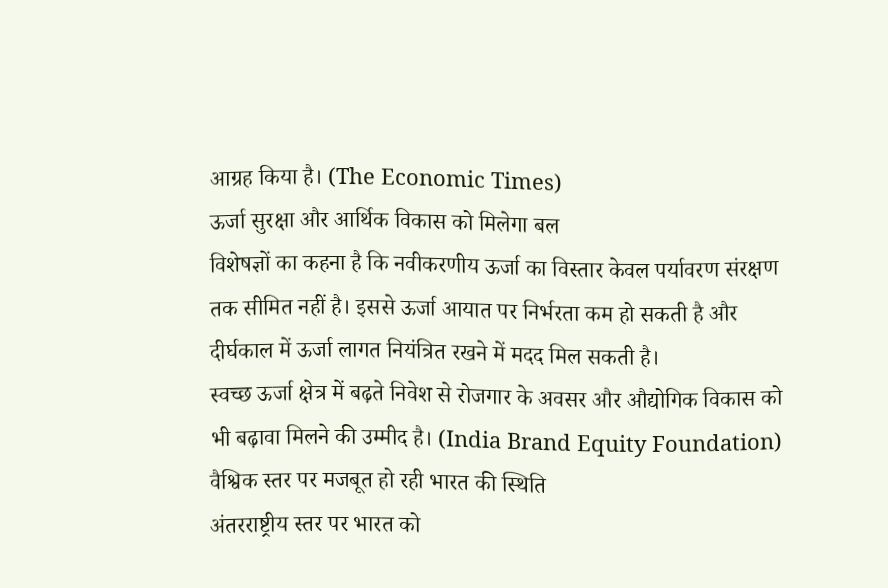आग्रह किया है। (The Economic Times)
ऊर्जा सुरक्षा और आर्थिक विकास को मिलेगा बल
विशेषज्ञों का कहना है कि नवीकरणीय ऊर्जा का विस्तार केवल पर्यावरण संरक्षण तक सीमित नहीं है। इससे ऊर्जा आयात पर निर्भरता कम हो सकती है और दीर्घकाल में ऊर्जा लागत नियंत्रित रखने में मदद मिल सकती है।
स्वच्छ ऊर्जा क्षेत्र में बढ़ते निवेश से रोजगार के अवसर और औद्योगिक विकास को भी बढ़ावा मिलने की उम्मीद है। (India Brand Equity Foundation)
वैश्विक स्तर पर मजबूत हो रही भारत की स्थिति
अंतरराष्ट्रीय स्तर पर भारत को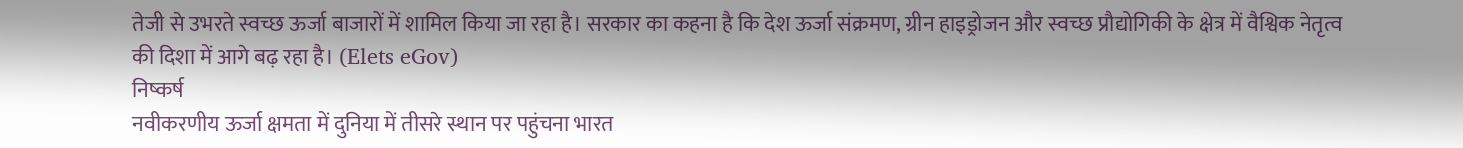तेजी से उभरते स्वच्छ ऊर्जा बाजारों में शामिल किया जा रहा है। सरकार का कहना है कि देश ऊर्जा संक्रमण, ग्रीन हाइड्रोजन और स्वच्छ प्रौद्योगिकी के क्षेत्र में वैश्विक नेतृत्व की दिशा में आगे बढ़ रहा है। (Elets eGov)
निष्कर्ष
नवीकरणीय ऊर्जा क्षमता में दुनिया में तीसरे स्थान पर पहुंचना भारत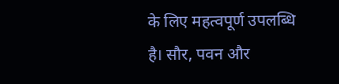के लिए महत्वपूर्ण उपलब्धि है। सौर, पवन और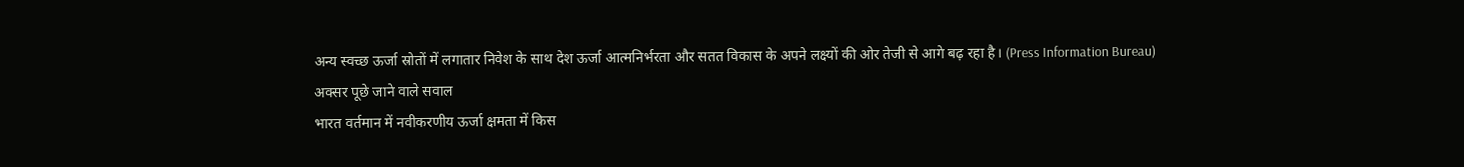अन्य स्वच्छ ऊर्जा स्रोतों में लगातार निवेश के साथ देश ऊर्जा आत्मनिर्भरता और सतत विकास के अपने लक्ष्यों की ओर तेजी से आगे बढ़ रहा है। (Press Information Bureau)
अक्सर पूछे जाने वाले सवाल
भारत वर्तमान में नवीकरणीय ऊर्जा क्षमता में किस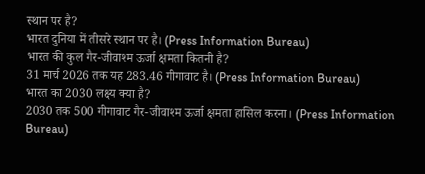स्थान पर है?
भारत दुनिया में तीसरे स्थान पर है। (Press Information Bureau)
भारत की कुल गैर-जीवाश्म ऊर्जा क्षमता कितनी है?
31 मार्च 2026 तक यह 283.46 गीगावाट है। (Press Information Bureau)
भारत का 2030 लक्ष्य क्या है?
2030 तक 500 गीगावाट गैर-जीवाश्म ऊर्जा क्षमता हासिल करना। (Press Information Bureau)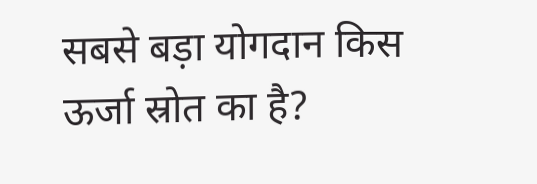सबसे बड़ा योगदान किस ऊर्जा स्रोत का है?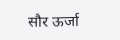सौर ऊर्जा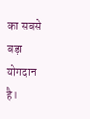का सबसे बड़ा योगदान है।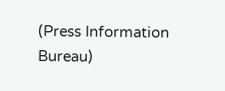(Press Information Bureau)